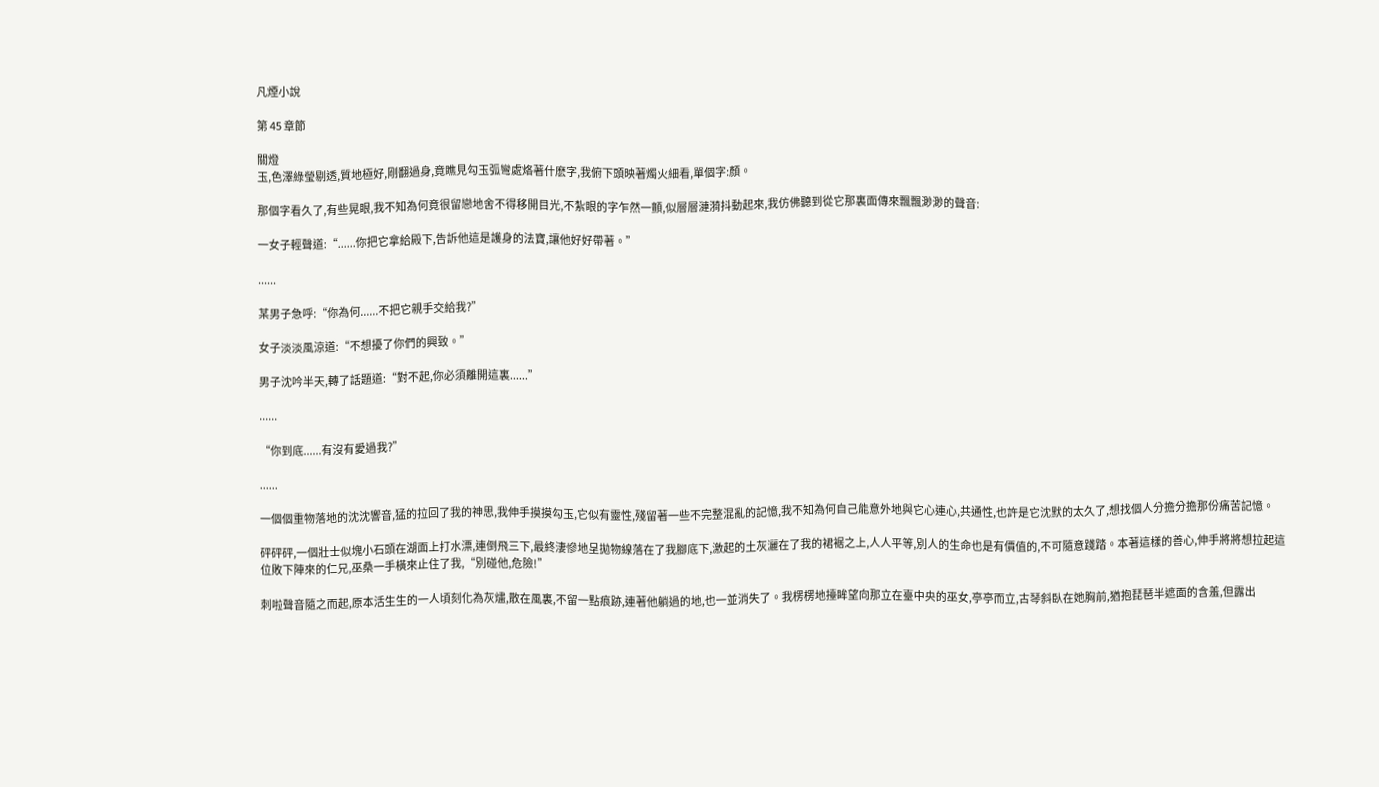凡煙小說

第 45 章節

關燈
玉,色澤綠瑩剔透,質地極好,剛翻過身,竟瞧見勾玉弧彎處烙著什麽字,我俯下頭映著燭火細看,單個字:顏。

那個字看久了,有些晃眼,我不知為何竟很留戀地舍不得移開目光,不紮眼的字乍然一顫,似層層漣漪抖動起來,我仿佛聽到從它那裏面傳來飄飄渺渺的聲音:

一女子輕聲道:“......你把它拿給殿下,告訴他這是護身的法寶,讓他好好帶著。”

......

某男子急呼:“你為何......不把它親手交給我?”

女子淡淡風涼道:“不想擾了你們的興致。”

男子沈吟半天,轉了話題道:“對不起,你必須離開這裏......”

......

“你到底......有沒有愛過我?”

......

一個個重物落地的沈沈響音,猛的拉回了我的神思,我伸手摸摸勾玉,它似有靈性,殘留著一些不完整混亂的記憶,我不知為何自己能意外地與它心連心,共通性,也許是它沈默的太久了,想找個人分擔分擔那份痛苦記憶。

砰砰砰,一個壯士似塊小石頭在湖面上打水漂,連倒飛三下,最終淒慘地呈拋物線落在了我腳底下,激起的土灰灑在了我的裙裾之上,人人平等,別人的生命也是有價值的,不可隨意踐踏。本著這樣的善心,伸手將將想拉起這位敗下陣來的仁兄,巫桑一手橫來止住了我,“別碰他,危險!”

刺啦聲音隨之而起,原本活生生的一人頃刻化為灰燼,散在風裏,不留一點痕跡,連著他躺過的地,也一並消失了。我楞楞地擡眸望向那立在臺中央的巫女,亭亭而立,古琴斜臥在她胸前,猶抱琵琶半遮面的含羞,但露出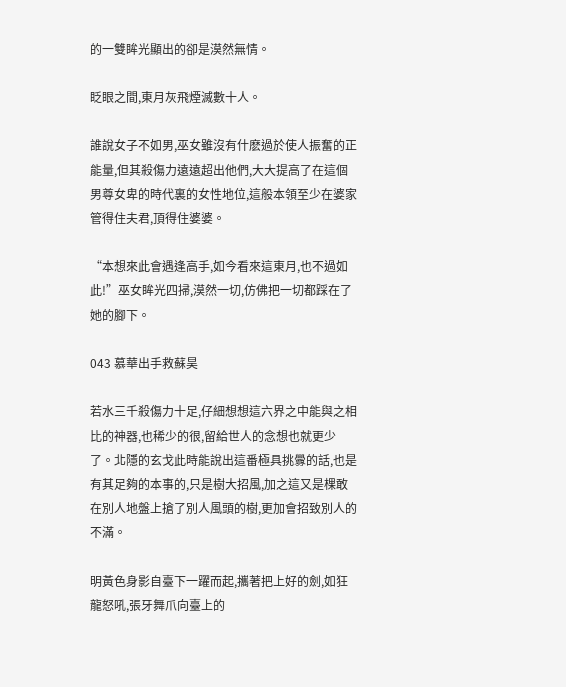的一雙眸光顯出的卻是漠然無情。

眨眼之間,東月灰飛煙滅數十人。

誰說女子不如男,巫女雖沒有什麽過於使人振奮的正能量,但其殺傷力遠遠超出他們,大大提高了在這個男尊女卑的時代裏的女性地位,這般本領至少在婆家管得住夫君,頂得住婆婆。

“本想來此會遇逢高手,如今看來這東月,也不過如此!”巫女眸光四掃,漠然一切,仿佛把一切都踩在了她的腳下。

043 慕華出手救蘇昊

若水三千殺傷力十足,仔細想想這六界之中能與之相比的神器,也稀少的很,留給世人的念想也就更少了。北隱的玄戈此時能說出這番極具挑釁的話,也是有其足夠的本事的,只是樹大招風,加之這又是棵敢在別人地盤上搶了別人風頭的樹,更加會招致別人的不滿。

明黃色身影自臺下一躍而起,攜著把上好的劍,如狂龍怒吼,張牙舞爪向臺上的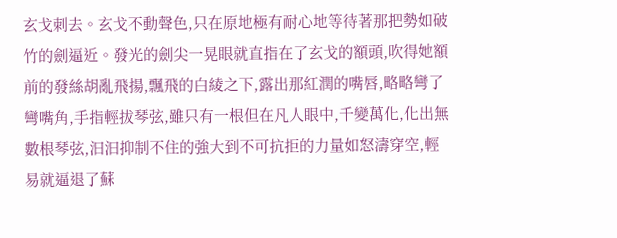玄戈刺去。玄戈不動聲色,只在原地極有耐心地等待著那把勢如破竹的劍逼近。發光的劍尖一晃眼就直指在了玄戈的額頭,吹得她額前的發絲胡亂飛揚,飄飛的白綾之下,露出那紅潤的嘴唇,略略彎了彎嘴角,手指輕拔琴弦,雖只有一根但在凡人眼中,千變萬化,化出無數根琴弦,汩汩抑制不住的強大到不可抗拒的力量如怒濤穿空,輕易就逼退了蘇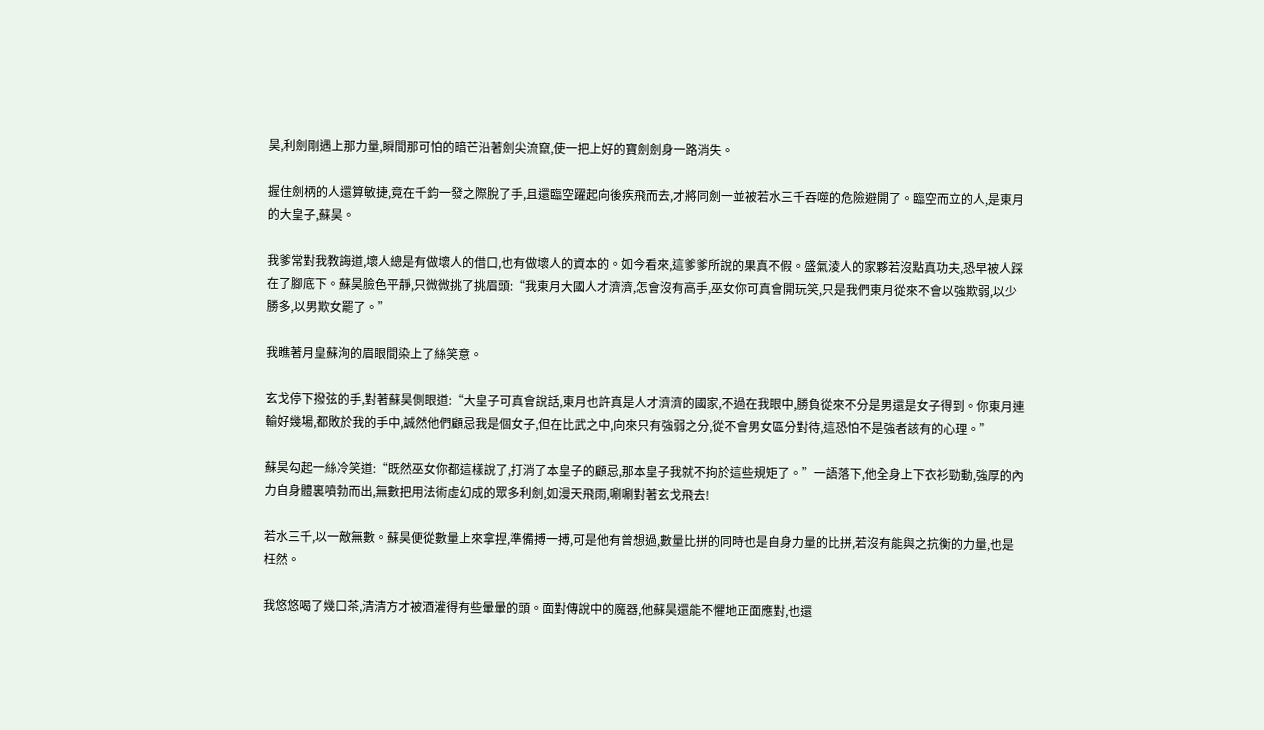昊,利劍剛遇上那力量,瞬間那可怕的暗芒沿著劍尖流竄,使一把上好的寶劍劍身一路消失。

握住劍柄的人還算敏捷,竟在千鈞一發之際脫了手,且還臨空躍起向後疾飛而去,才將同劍一並被若水三千吞噬的危險避開了。臨空而立的人,是東月的大皇子,蘇昊。

我爹常對我教誨道,壞人總是有做壞人的借口,也有做壞人的資本的。如今看來,這爹爹所說的果真不假。盛氣淩人的家夥若沒點真功夫,恐早被人踩在了腳底下。蘇昊臉色平靜,只微微挑了挑眉頭:“我東月大國人才濟濟,怎會沒有高手,巫女你可真會開玩笑,只是我們東月從來不會以強欺弱,以少勝多,以男欺女罷了。”

我瞧著月皇蘇洵的眉眼間染上了絲笑意。

玄戈停下撥弦的手,對著蘇昊側眼道:“大皇子可真會說話,東月也許真是人才濟濟的國家,不過在我眼中,勝負從來不分是男還是女子得到。你東月連輸好幾場,都敗於我的手中,誠然他們顧忌我是個女子,但在比武之中,向來只有強弱之分,從不會男女區分對待,這恐怕不是強者該有的心理。”

蘇昊勾起一絲冷笑道:“既然巫女你都這樣說了,打消了本皇子的顧忌,那本皇子我就不拘於這些規矩了。”一語落下,他全身上下衣衫勁動,強厚的內力自身體裏噴勃而出,無數把用法術虛幻成的眾多利劍,如漫天飛雨,唰唰對著玄戈飛去!

若水三千,以一敵無數。蘇昊便從數量上來拿捏,準備搏一搏,可是他有曾想過,數量比拼的同時也是自身力量的比拼,若沒有能與之抗衡的力量,也是枉然。

我悠悠喝了幾口茶,清清方才被酒灌得有些暈暈的頭。面對傳說中的魔器,他蘇昊還能不懼地正面應對,也還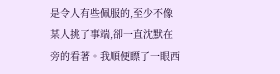是令人有些佩服的,至少不像某人挑了事端,卻一直沈默在旁的看著。我順便瞟了一眼西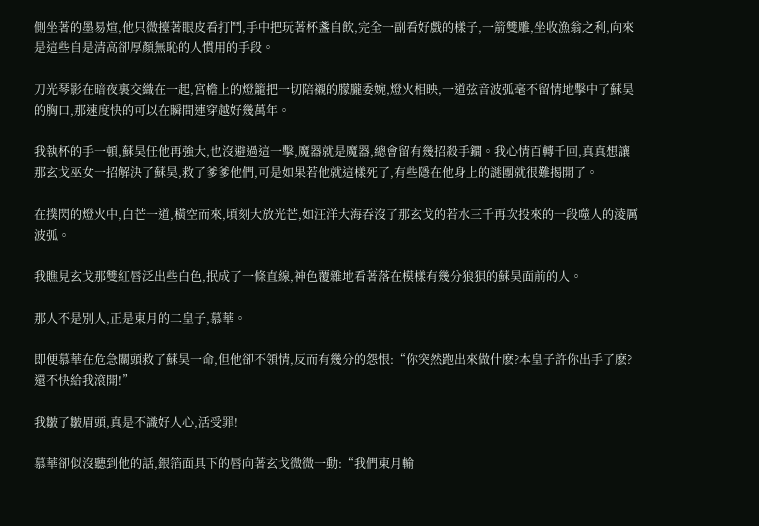側坐著的墨易煊,他只微擡著眼皮看打鬥,手中把玩著杯盞自飲,完全一副看好戲的樣子,一箭雙雕,坐收漁翁之利,向來是這些自是清高卻厚顏無恥的人慣用的手段。

刀光琴影在暗夜裏交織在一起,宮檐上的燈籠把一切陪襯的朦朧委婉,燈火相映,一道弦音波弧毫不留情地擊中了蘇昊的胸口,那速度快的可以在瞬間連穿越好幾萬年。

我執杯的手一頓,蘇昊任他再強大,也沒避過這一擊,魔器就是魔器,總會留有幾招殺手鐧。我心情百轉千回,真真想讓那玄戈巫女一招解決了蘇昊,救了爹爹他們,可是如果若他就這樣死了,有些隱在他身上的謎團就很難揭開了。

在撲閃的燈火中,白芒一道,橫空而來,頃刻大放光芒,如汪洋大海吞沒了那玄戈的若水三千再次投來的一段噬人的淩厲波弧。

我瞧見玄戈那雙紅唇泛出些白色,抿成了一條直線,神色覆雜地看著落在模樣有幾分狼狽的蘇昊面前的人。

那人不是別人,正是東月的二皇子,慕華。

即便慕華在危急關頭救了蘇昊一命,但他卻不領情,反而有幾分的怨恨:“你突然跑出來做什麽?本皇子許你出手了麽?還不快給我滾開!”

我皺了皺眉頭,真是不識好人心,活受罪!

慕華卻似沒聽到他的話,銀箔面具下的唇向著玄戈微微一動:“我們東月輸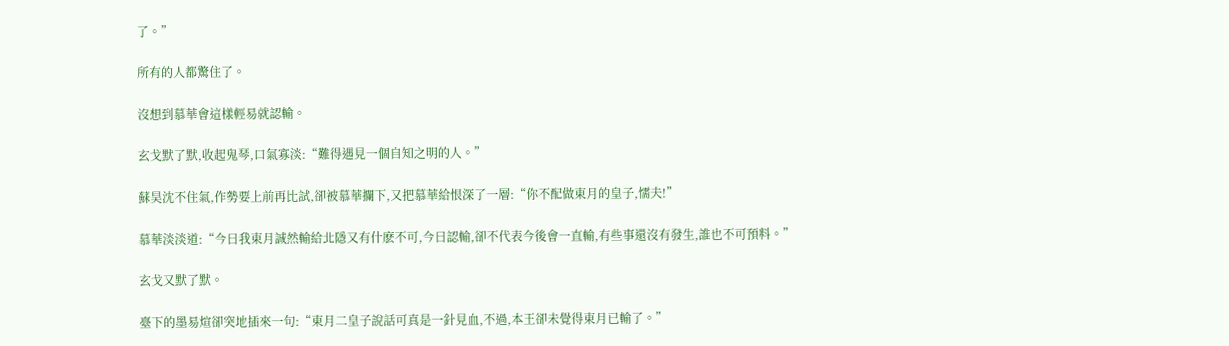了。”

所有的人都驚住了。

沒想到慕華會這樣輕易就認輸。

玄戈默了默,收起鬼琴,口氣寡淡:“難得遇見一個自知之明的人。”

蘇昊沈不住氣,作勢要上前再比試,卻被慕華攔下,又把慕華給恨深了一層:“你不配做東月的皇子,懦夫!”

慕華淡淡道:“今日我東月誠然輸給北隱又有什麽不可,今日認輸,卻不代表今後會一直輸,有些事還沒有發生,誰也不可預料。”

玄戈又默了默。

臺下的墨易煊卻突地插來一句:“東月二皇子說話可真是一針見血,不過,本王卻未覺得東月已輸了。”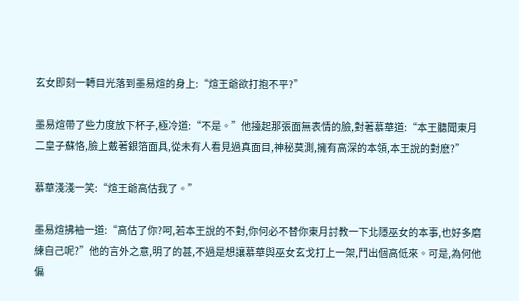玄女即刻一轉目光落到墨易煊的身上:“煊王爺欲打抱不平?”

墨易煊帶了些力度放下杯子,極冷道:“不是。”他擡起那張面無表情的臉,對著慕華道:“本王聽聞東月二皇子蘇恪,臉上戴著銀箔面具,從未有人看見過真面目,神秘莫測,擁有高深的本領,本王說的對麽?”

慕華淺淺一笑:“煊王爺高估我了。”

墨易煊拂袖一道:“高估了你?呵,若本王說的不對,你何必不替你東月討教一下北隱巫女的本事,也好多磨練自己呢?”他的言外之意,明了的甚,不過是想讓慕華與巫女玄戈打上一架,鬥出個高低來。可是,為何他偏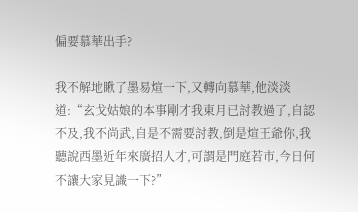偏要慕華出手?

我不解地瞅了墨易煊一下,又轉向慕華,他淡淡道:“玄戈姑娘的本事剛才我東月已討教過了,自認不及,我不尚武,自是不需要討教,倒是煊王爺你,我聽說西墨近年來廣招人才,可謂是門庭若市,今日何不讓大家見識一下?”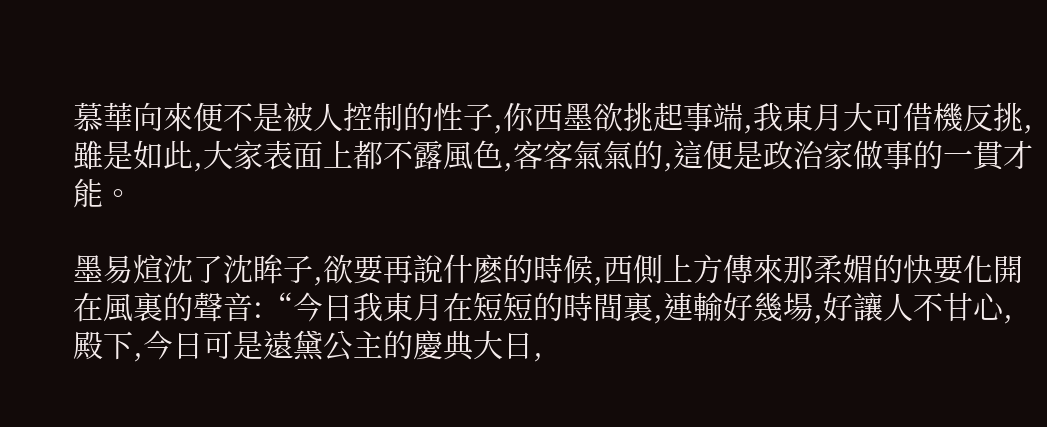慕華向來便不是被人控制的性子,你西墨欲挑起事端,我東月大可借機反挑,雖是如此,大家表面上都不露風色,客客氣氣的,這便是政治家做事的一貫才能。

墨易煊沈了沈眸子,欲要再說什麽的時候,西側上方傳來那柔媚的快要化開在風裏的聲音:“今日我東月在短短的時間裏,連輸好幾場,好讓人不甘心,殿下,今日可是遠黛公主的慶典大日,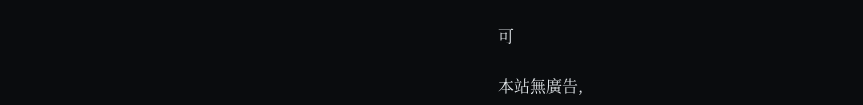可

本站無廣告,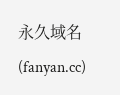永久域名(fanyan.cc)